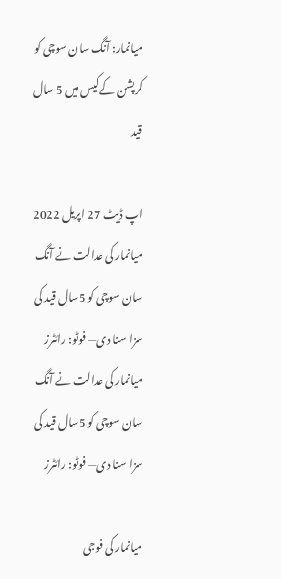میانمار: آنگ سان سوچی کو کرپشن کےکیس میں 5 سال قید

اپ ڈیٹ 27 اپريل 2022
میانمار کی عدالت نے آنگ سان سوچی کو 5سال قید کی سزا سنا دی— فوٹو: رائٹرز
میانمار کی عدالت نے آنگ سان سوچی کو 5سال قید کی سزا سنا دی— فوٹو: رائٹرز

میانمار کی فوجی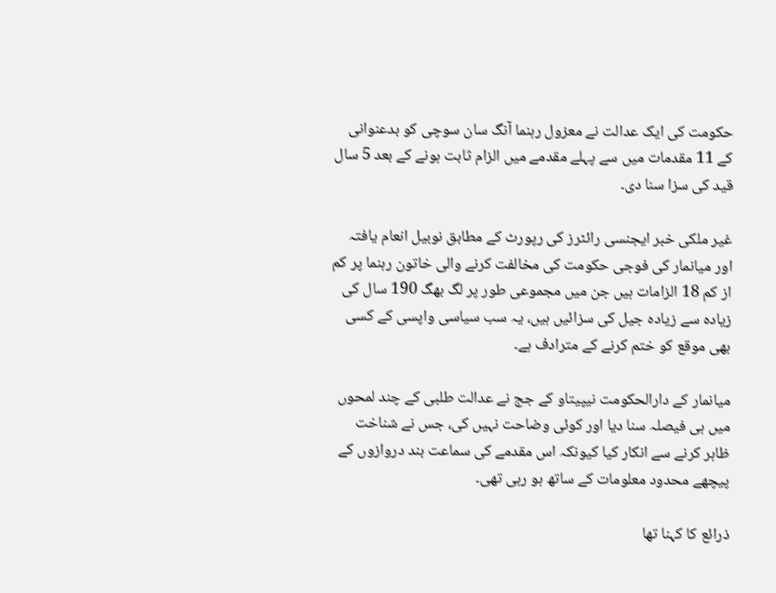حکومت کی ایک عدالت نے معزول رہنما آنگ سان سوچی کو بدعنوانی کے 11 مقدمات میں سے پہلے مقدمے میں الزام ثابت ہونے کے بعد 5 سال قید کی سزا سنا دی۔

غیر ملکی خبر ایجنسی رائٹرز کی رپورٹ کے مطابق نوبیل انعام یافتہ اور میانمار کی فوجی حکومت کی مخالفت کرنے والی خاتون رہنما پر کم از کم 18 الزامات ہیں جن میں مجموعی طور پر لگ بھگ 190 سال کی زیادہ سے زیادہ جیل کی سزائیں ہیں، یہ سب سیاسی واپسی کے کسی بھی موقع کو ختم کرنے کے مترادف ہے۔

میانمار کے دارالحکومت نیپیتاو کے جج نے عدالت طلبی کے چند لمحوں میں ہی فیصلہ سنا دیا اور کوئی وضاحت نہیں کی، جس نے شناخت ظاہر کرنے سے انکار کیا کیونکہ اس مقدمے کی سماعت بند دروازوں کے پیچھے محدود معلومات کے ساتھ ہو رہی تھی۔

ذرائع کا کہنا تھا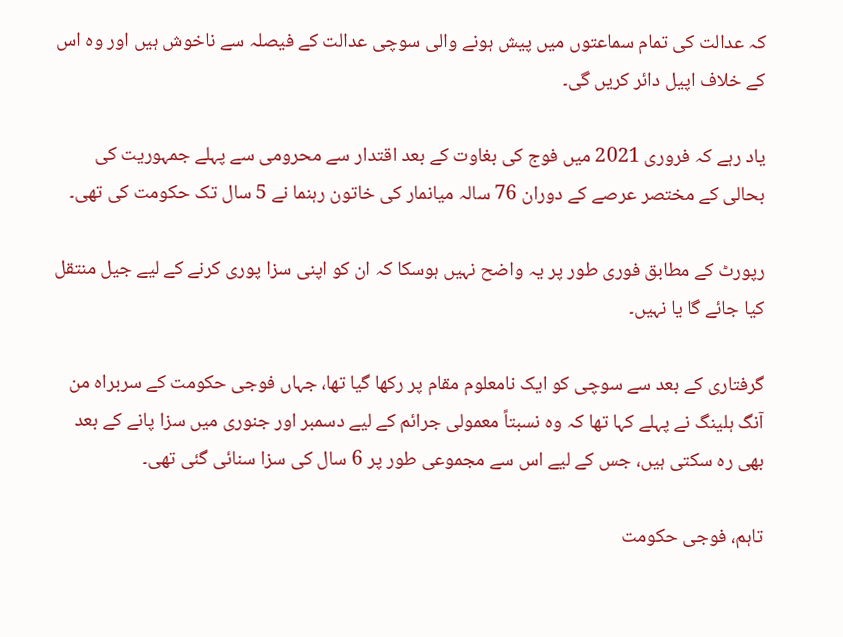کہ عدالت کی تمام سماعتوں میں پیش ہونے والی سوچی عدالت کے فیصلہ سے ناخوش ہیں اور وہ اس کے خلاف اپیل دائر کریں گی۔

یاد رہے کہ فروری 2021 میں فوج کی بغاوت کے بعد اقتدار سے محرومی سے پہلے جمہوریت کی بحالی کے مختصر عرصے کے دوران 76 سالہ میانمار کی خاتون رہنما نے 5 سال تک حکومت کی تھی۔

رپورٹ کے مطابق فوری طور پر یہ واضح نہیں ہوسکا کہ ان کو اپنی سزا پوری کرنے کے لیے جیل منتقل کیا جائے گا یا نہیں۔

گرفتاری کے بعد سے سوچی کو ایک نامعلوم مقام پر رکھا گیا تھا، جہاں فوجی حکومت کے سربراہ من آنگ ہلینگ نے پہلے کہا تھا کہ وہ نسبتاً معمولی جرائم کے لیے دسمبر اور جنوری میں سزا پانے کے بعد بھی رہ سکتی ہیں، جس کے لیے اس سے مجموعی طور پر 6 سال کی سزا سنائی گئی تھی۔

تاہم، فوجی حکومت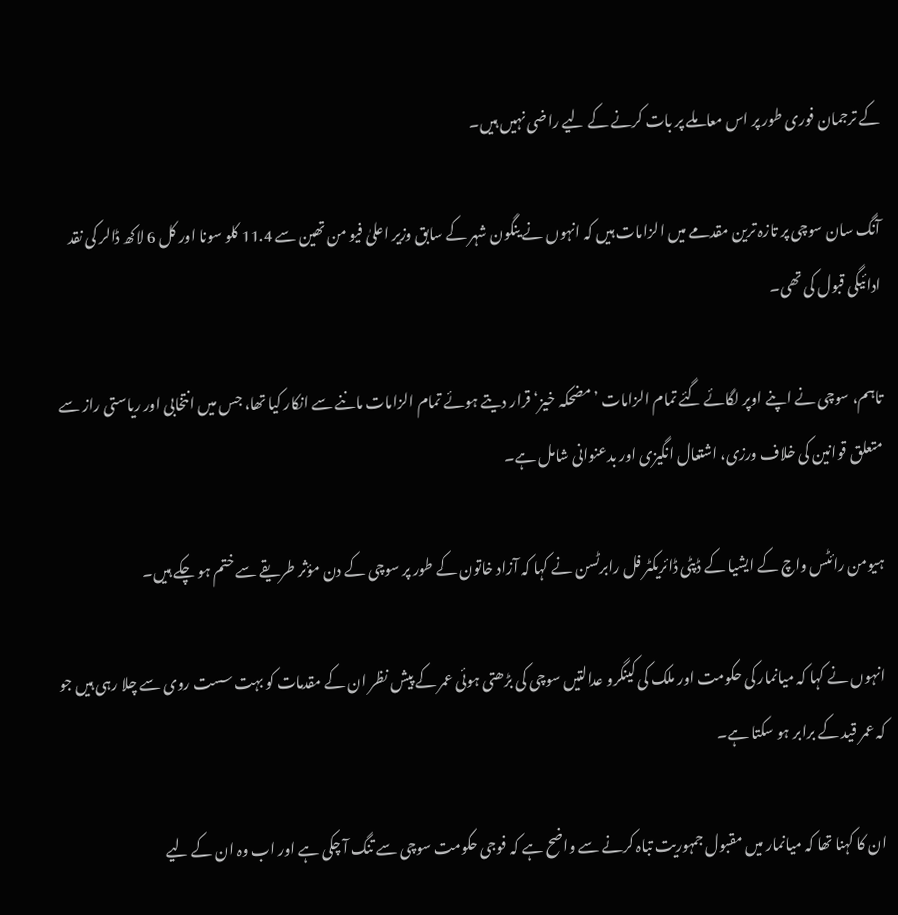کے ترجمان فوری طور پر اس معاملے پر بات کرنے کے لیے راضی نہیں ہیں۔

آنگ سان سوچی پر تازہ ترین مقدمے میں الزامات ہیں کہ انہوں نے ینگون شہر کے سابق وزیر اعلیٰ فیو من تھین سے 11.4 کلو سونا اور کل 6 لاکھ ڈالر کی نقد ادائیگی قبول کی تھی۔

تاہم، سوچی نے اپنے اوپر لگائے گئے تمام الزامات ’مضحکہ خیز‘ قرار دیتے ہوئے تمام الزامات ماننے سے انکار کیا تھا، جس میں انتخابی اور ریاستی راز سے متعلق قوانین کی خلاف ورزی، اشتعال انگیزی اور بدعنوانی شامل ہے۔

ہیومن رائٹس واچ کے ایشیا کے ڈپٹی ڈائریکٹر فل رابرٹسن نے کہا کہ آزاد خاتون کے طور پر سوچی کے دن مؤثر طریقے سے ختم ہو چکے ہیں۔

انہوں نے کہا کہ میانمار کی حکومت اور ملک کی کینگرو عدالتیں سوچی کی بڑھتی ہوئی عمر کے پیش نظر ان کے مقدمات کو بہت سست روی سے چلا رہی ہیں جو کہ عمر قید کے برابر ہو سکتا ہے۔

ان کا کہنا تھا کہ میانمار میں مقبول جمہوریت تباہ کرنے سے واضح ہے کہ فوجی حکومت سوچی سے تنگ آ چکی ہے اور اب وہ ان کے لیے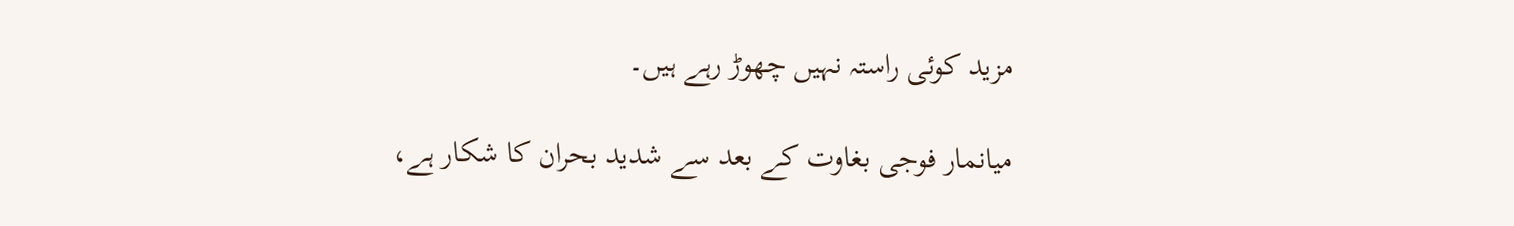مزید کوئی راستہ نہیں چھوڑ رہے ہیں۔

میانمار فوجی بغاوت کے بعد سے شدید بحران کا شکار ہے،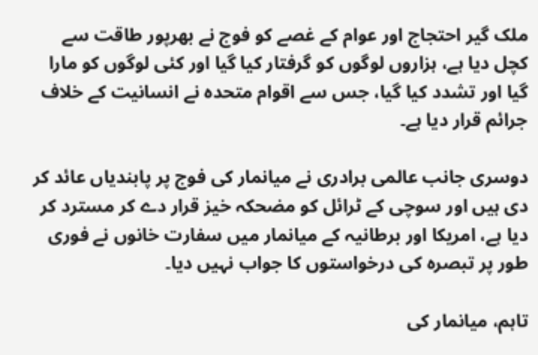ملک گیر احتجاج اور عوام کے غصے کو فوج نے بھرپور طاقت سے کچل دیا ہے، ہزاروں لوگوں کو گرفتار کیا گیا اور کئی لوگوں کو مارا گیا اور تشدد کیا گیا، جس سے اقوام متحدہ نے انسانیت کے خلاف جرائم قرار دیا ہے۔

دوسری جانب عالمی برادری نے میانمار کی فوج پر پابندیاں عائد کر دی ہیں اور سوچی کے ٹرائل کو مضحکہ خیز قرار دے کر مسترد کر دیا ہے، امریکا اور برطانیہ کے میانمار میں سفارت خانوں نے فوری طور پر تبصرہ کی درخواستوں کا جواب نہیں دیا۔

تاہم، میانمار کی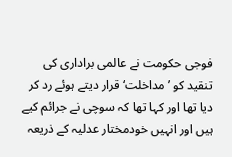فوجی حکومت نے عالمی براداری کی تنقید کو ’مداخلت‘ قرار دیتے ہوئے رد کر دیا تھا اور کہا تھا کہ سوچی نے جرائم کیے ہیں اور انہیں خودمختار عدلیہ کے ذریعہ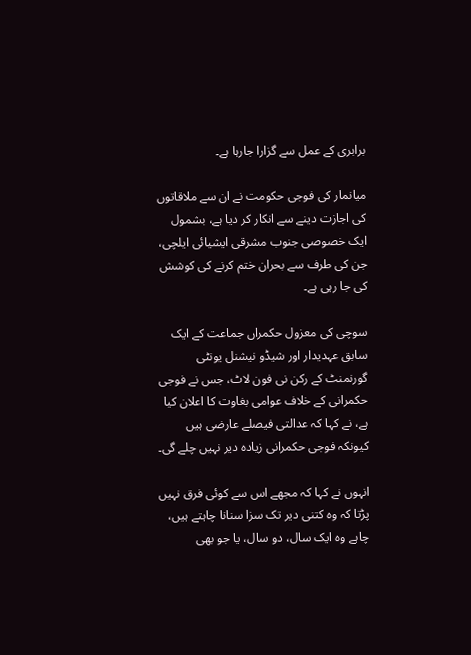برابری کے عمل سے گزارا جارہا ہے۔

میانمار کی فوجی حکومت نے ان سے ملاقاتوں کی اجازت دینے سے انکار کر دیا ہے، بشمول ایک خصوصی جنوب مشرقی ایشیائی ایلچی، جن کی طرف سے بحران ختم کرنے کی کوشش کی جا رہی ہے۔

سوچی کی معزول حکمراں جماعت کے ایک سابق عہدیدار اور شیڈو نیشنل یونٹی گورنمنٹ کے رکن نی فون لاٹ، جس نے فوجی حکمرانی کے خلاف عوامی بغاوت کا اعلان کیا ہے، نے کہا کہ عدالتی فیصلے عارضی ہیں کیونکہ فوجی حکمرانی زیادہ دیر نہیں چلے گی۔

انہوں نے کہا کہ مجھے اس سے کوئی فرق نہیں پڑتا کہ وہ کتنی دیر تک سزا سنانا چاہتے ہیں، چاہے وہ ایک سال، دو سال، یا جو بھی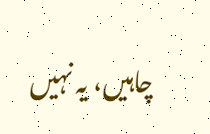چاہیں، یہ نہیں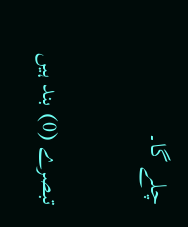چلے گا۔

تبصرے (0) بند ہیں